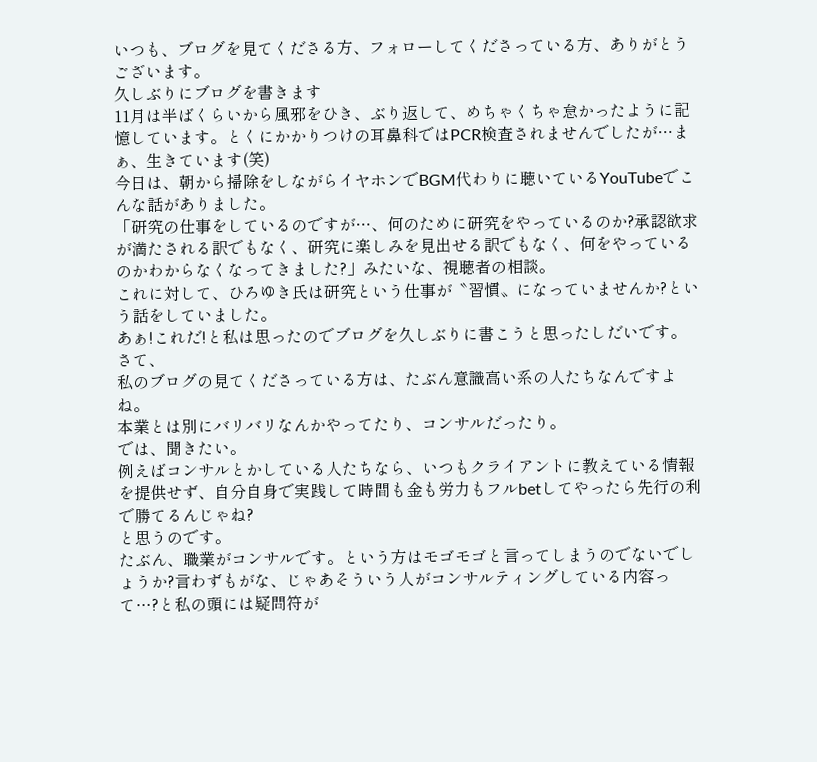いつも、ブログを見てくださる方、フォローしてくださっている方、ありがとうございます。
久しぶりにブログを書きます
11月は半ばくらいから風邪をひき、ぶり返して、めちゃくちゃ怠かったように記憶しています。とくにかかりつけの耳鼻科ではPCR検査されませんでしたが…まぁ、生きています(笑)
今日は、朝から掃除をしながらイヤホンでBGM代わりに聴いているYouTubeでこんな話がありました。
「研究の仕事をしているのですが…、何のために研究をやっているのか?承認欲求が満たされる訳でもなく、研究に楽しみを見出せる訳でもなく、何をやっているのかわからなくなってきました?」みたいな、視聴者の相談。
これに対して、ひろゆき氏は研究という仕事が〝習慣〟になっていませんか?という話をしていました。
あぁ!これだ!と私は思ったのでブログを久しぶりに書こうと思ったしだいです。
さて、
私のブログの見てくださっている方は、たぶん意識高い系の人たちなんですよね。
本業とは別にバリバリなんかやってたり、コンサルだったり。
では、聞きたい。
例えばコンサルとかしている人たちなら、いつもクライアントに教えている情報を提供せず、自分自身で実践して時間も金も労力もフルbetしてやったら先行の利で勝てるんじゃね?
と思うのです。
たぶん、職業がコンサルです。という方はモゴモゴと言ってしまうのでないでしょうか?言わずもがな、じゃあそういう人がコンサルティングしている内容って…?と私の頭には疑問符が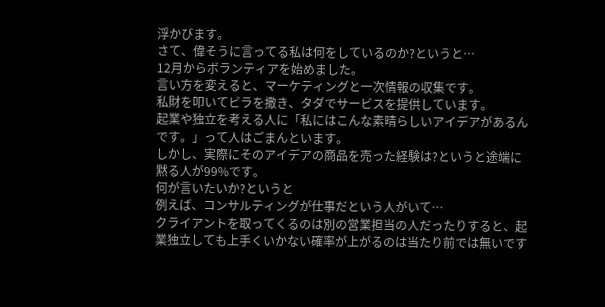浮かびます。
さて、偉そうに言ってる私は何をしているのか?というと…
12月からボランティアを始めました。
言い方を変えると、マーケティングと一次情報の収集です。
私財を叩いてビラを撒き、タダでサービスを提供しています。
起業や独立を考える人に「私にはこんな素晴らしいアイデアがあるんです。」って人はごまんといます。
しかし、実際にそのアイデアの商品を売った経験は?というと途端に黙る人が99%です。
何が言いたいか?というと
例えば、コンサルティングが仕事だという人がいて…
クライアントを取ってくるのは別の営業担当の人だったりすると、起業独立しても上手くいかない確率が上がるのは当たり前では無いです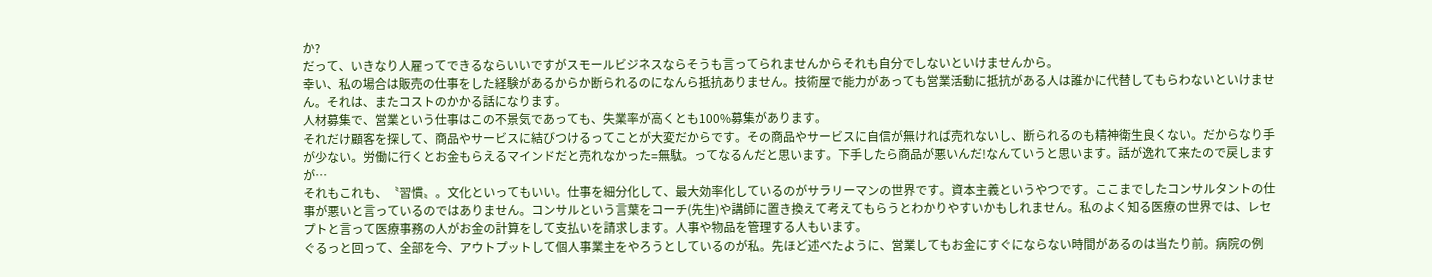か?
だって、いきなり人雇ってできるならいいですがスモールビジネスならそうも言ってられませんからそれも自分でしないといけませんから。
幸い、私の場合は販売の仕事をした経験があるからか断られるのになんら抵抗ありません。技術屋で能力があっても営業活動に抵抗がある人は誰かに代替してもらわないといけません。それは、またコストのかかる話になります。
人材募集で、営業という仕事はこの不景気であっても、失業率が高くとも100%募集があります。
それだけ顧客を探して、商品やサービスに結びつけるってことが大変だからです。その商品やサービスに自信が無ければ売れないし、断られるのも精神衛生良くない。だからなり手が少ない。労働に行くとお金もらえるマインドだと売れなかった=無駄。ってなるんだと思います。下手したら商品が悪いんだ!なんていうと思います。話が逸れて来たので戻しますが…
それもこれも、〝習慣〟。文化といってもいい。仕事を細分化して、最大効率化しているのがサラリーマンの世界です。資本主義というやつです。ここまでしたコンサルタントの仕事が悪いと言っているのではありません。コンサルという言葉をコーチ(先生)や講師に置き換えて考えてもらうとわかりやすいかもしれません。私のよく知る医療の世界では、レセプトと言って医療事務の人がお金の計算をして支払いを請求します。人事や物品を管理する人もいます。
ぐるっと回って、全部を今、アウトプットして個人事業主をやろうとしているのが私。先ほど述べたように、営業してもお金にすぐにならない時間があるのは当たり前。病院の例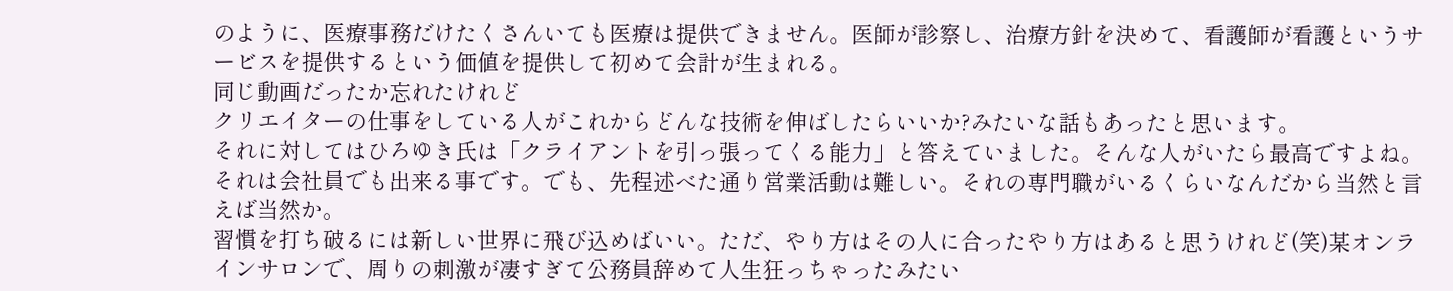のように、医療事務だけたくさんいても医療は提供できません。医師が診察し、治療方針を決めて、看護師が看護というサービスを提供するという価値を提供して初めて会計が生まれる。
同じ動画だったか忘れたけれど
クリエイターの仕事をしている人がこれからどんな技術を伸ばしたらいいか?みたいな話もあったと思います。
それに対してはひろゆき氏は「クライアントを引っ張ってくる能力」と答えていました。そんな人がいたら最高ですよね。それは会社員でも出来る事です。でも、先程述べた通り営業活動は難しい。それの専門職がいるくらいなんだから当然と言えば当然か。
習慣を打ち破るには新しい世界に飛び込めばいい。ただ、やり方はその人に合ったやり方はあると思うけれど(笑)某オンラインサロンで、周りの刺激が凄すぎて公務員辞めて人生狂っちゃったみたい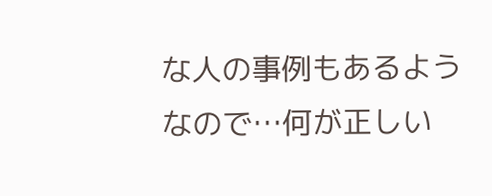な人の事例もあるようなので…何が正しい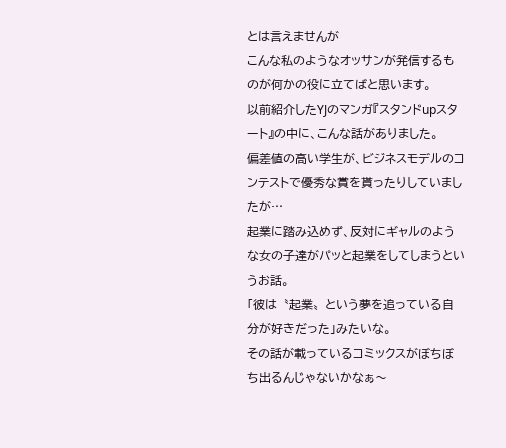とは言えませんが
こんな私のようなオッサンが発信するものが何かの役に立てばと思います。
以前紹介したYJのマンガ『スタンドupスタート』の中に、こんな話がありました。
偏差値の高い学生が、ビジネスモデルのコンテストで優秀な賞を貰ったりしていましたが…
起業に踏み込めず、反対にギャルのような女の子達がパッと起業をしてしまうというお話。
「彼は〝起業〟という夢を追っている自分が好きだった」みたいな。
その話が載っているコミックスがぼちぼち出るんじゃないかなぁ〜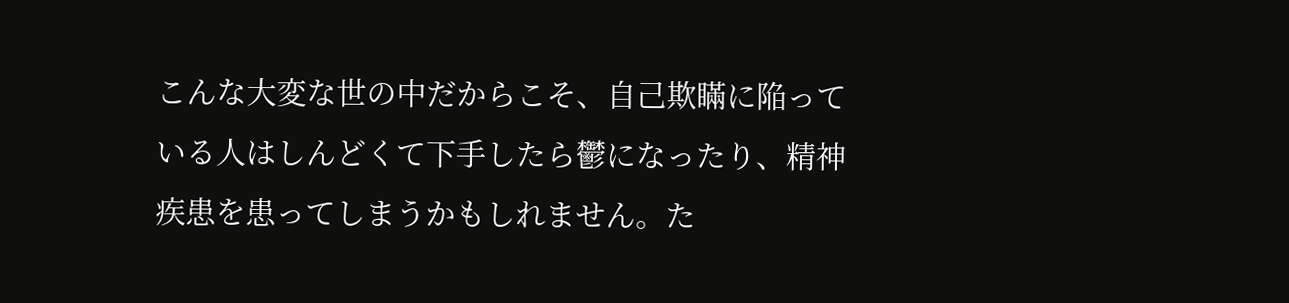こんな大変な世の中だからこそ、自己欺瞞に陥っている人はしんどくて下手したら鬱になったり、精神疾患を患ってしまうかもしれません。た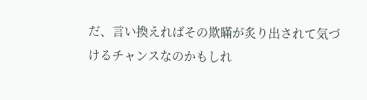だ、言い換えればその欺瞞が炙り出されて気づけるチャンスなのかもしれ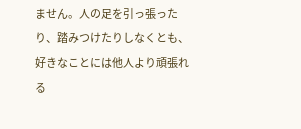ません。人の足を引っ張ったり、踏みつけたりしなくとも、好きなことには他人より頑張れる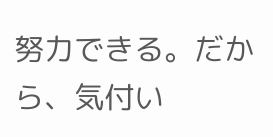努力できる。だから、気付い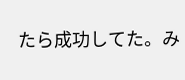たら成功してた。み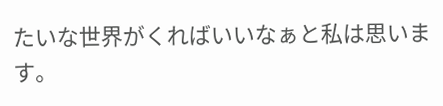たいな世界がくればいいなぁと私は思います。